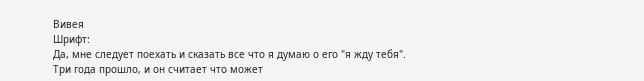Вивея
Шрифт:
Да, мне следует поехать и сказать все что я думаю о его "я жду тебя". Три года прошло, и он считает что может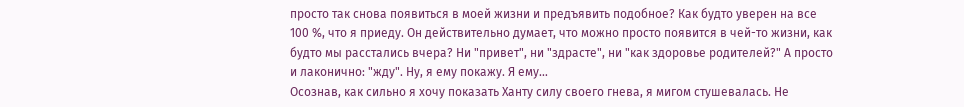просто так снова появиться в моей жизни и предъявить подобное? Как будто уверен на все 100 %, что я приеду. Он действительно думает, что можно просто появится в чей-то жизни, как будто мы расстались вчера? Ни "привет", ни "здрасте", ни "как здоровье родителей?" А просто и лаконично: "жду". Ну, я ему покажу. Я ему…
Осознав, как сильно я хочу показать Ханту силу своего гнева, я мигом стушевалась. Не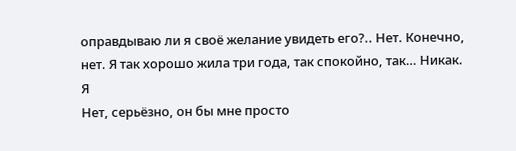оправдываю ли я своё желание увидеть его?.. Нет. Конечно, нет. Я так хорошо жила три года, так спокойно, так… Никак.
Я
Нет, серьёзно, он бы мне просто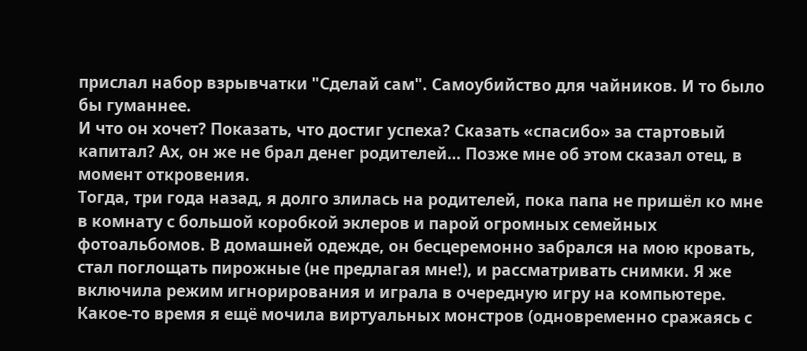прислал набор взрывчатки "Сделай сам". Самоубийство для чайников. И то было бы гуманнее.
И что он хочет? Показать, что достиг успеха? Сказать «спасибо» за стартовый капитал? Ах, он же не брал денег родителей… Позже мне об этом сказал отец, в момент откровения.
Тогда, три года назад, я долго злилась на родителей, пока папа не пришёл ко мне в комнату с большой коробкой эклеров и парой огромных семейных фотоальбомов. В домашней одежде, он бесцеремонно забрался на мою кровать, стал поглощать пирожные (не предлагая мне!), и рассматривать снимки. Я же включила режим игнорирования и играла в очередную игру на компьютере. Какое-то время я ещё мочила виртуальных монстров (одновременно сражаясь с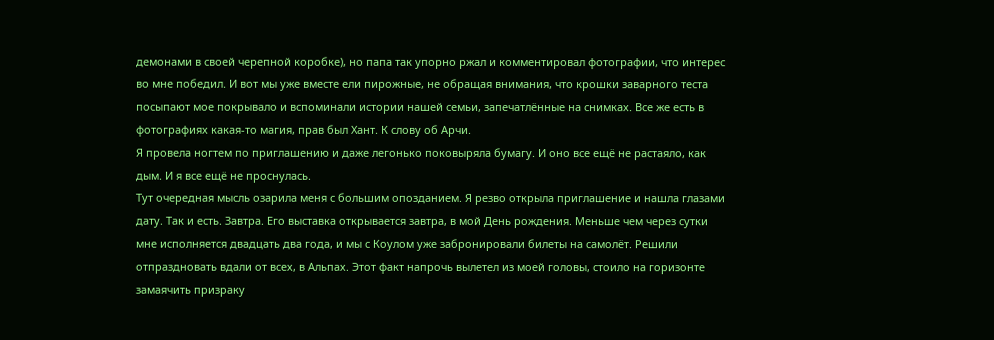демонами в своей черепной коробке), но папа так упорно ржал и комментировал фотографии, что интерес во мне победил. И вот мы уже вместе ели пирожные, не обращая внимания, что крошки заварного теста посыпают мое покрывало и вспоминали истории нашей семьи, запечатлённые на снимках. Все же есть в фотографиях какая-то магия, прав был Хант. К слову об Арчи.
Я провела ногтем по приглашению и даже легонько поковыряла бумагу. И оно все ещё не растаяло, как дым. И я все ещё не проснулась.
Тут очередная мысль озарила меня с большим опозданием. Я резво открыла приглашение и нашла глазами дату. Так и есть. Завтра. Его выставка открывается завтра, в мой День рождения. Меньше чем через сутки мне исполняется двадцать два года, и мы с Коулом уже забронировали билеты на самолёт. Решили отпраздновать вдали от всех, в Альпах. Этот факт напрочь вылетел из моей головы, стоило на горизонте замаячить призраку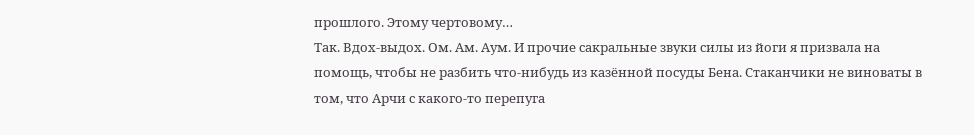прошлого. Этому чертовому…
Так. Вдох-выдох. Ом. Ам. Аум. И прочие сакральные звуки силы из йоги я призвала на помощь, чтобы не разбить что-нибудь из казённой посуды Бена. Стаканчики не виноваты в том, что Арчи с какого-то перепуга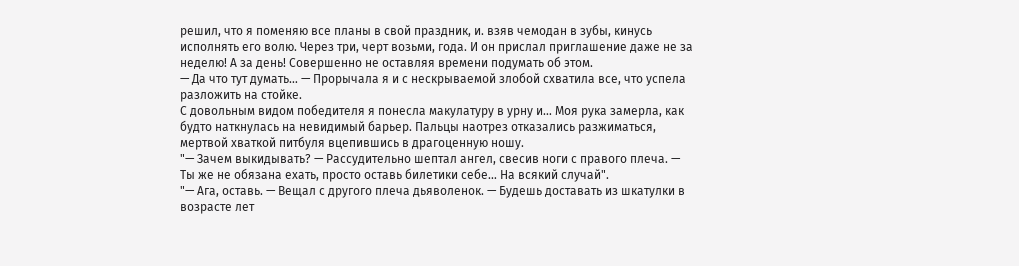решил, что я поменяю все планы в свой праздник, и. взяв чемодан в зубы, кинусь исполнять его волю. Через три, черт возьми, года. И он прислал приглашение даже не за неделю! А за день! Совершенно не оставляя времени подумать об этом.
— Да что тут думать… — Прорычала я и с нескрываемой злобой схватила все, что успела разложить на стойке.
С довольным видом победителя я понесла макулатуру в урну и… Моя рука замерла, как будто наткнулась на невидимый барьер. Пальцы наотрез отказались разжиматься, мертвой хваткой питбуля вцепившись в драгоценную ношу.
"— Зачем выкидывать? — Рассудительно шептал ангел, свесив ноги с правого плеча. — Ты же не обязана ехать, просто оставь билетики себе… На всякий случай".
"— Ага, оставь. — Вещал с другого плеча дьяволенок. — Будешь доставать из шкатулки в возрасте лет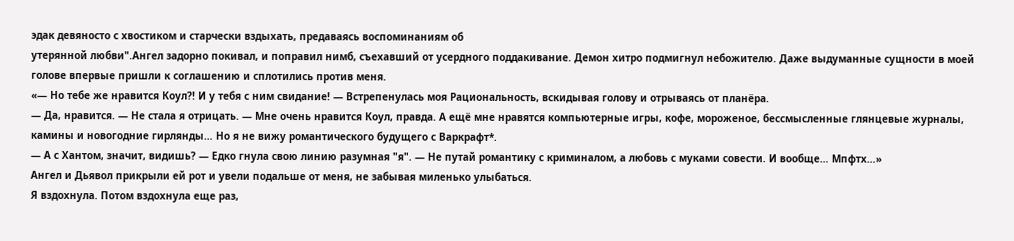эдак девяносто с хвостиком и старчески вздыхать, предаваясь воспоминаниям об
утерянной любви".Ангел задорно покивал, и поправил нимб, съехавший от усердного поддакивание. Демон хитро подмигнул небожителю. Даже выдуманные сущности в моей голове впервые пришли к соглашению и сплотились против меня.
«— Но тебе же нравится Коул?! И у тебя с ним свидание! — Встрепенулась моя Рациональность, вскидывая голову и отрываясь от планёра.
— Да, нравится. — Не стала я отрицать. — Мне очень нравится Коул, правда. А ещё мне нравятся компьютерные игры, кофе, мороженое, бессмысленные глянцевые журналы, камины и новогодние гирлянды… Но я не вижу романтического будущего с Варкрафт*.
— А с Хантом, значит, видишь? — Едко гнула свою линию разумная "я". — Не путай романтику с криминалом, а любовь с муками совести. И вообще… Мпфтх…»
Ангел и Дьявол прикрыли ей рот и увели подальше от меня, не забывая миленько улыбаться.
Я вздохнула. Потом вздохнула еще раз,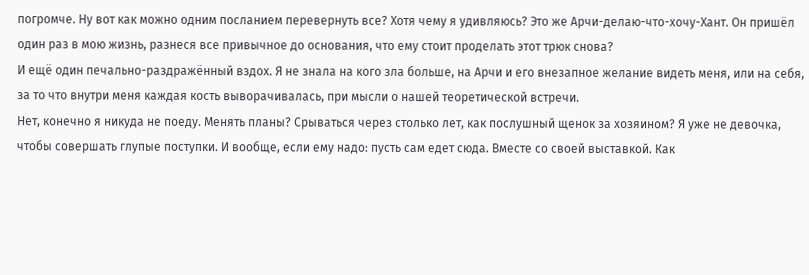погромче. Ну вот как можно одним посланием перевернуть все? Хотя чему я удивляюсь? Это же Арчи-делаю-что-хочу-Хант. Он пришёл один раз в мою жизнь, разнеся все привычное до основания, что ему стоит проделать этот трюк снова?
И ещё один печально-раздражённый вздох. Я не знала на кого зла больше, на Арчи и его внезапное желание видеть меня, или на себя, за то что внутри меня каждая кость выворачивалась, при мысли о нашей теоретической встречи.
Нет, конечно я никуда не поеду. Менять планы? Срываться через столько лет, как послушный щенок за хозяином? Я уже не девочка, чтобы совершать глупые поступки. И вообще, если ему надо: пусть сам едет сюда. Вместе со своей выставкой. Как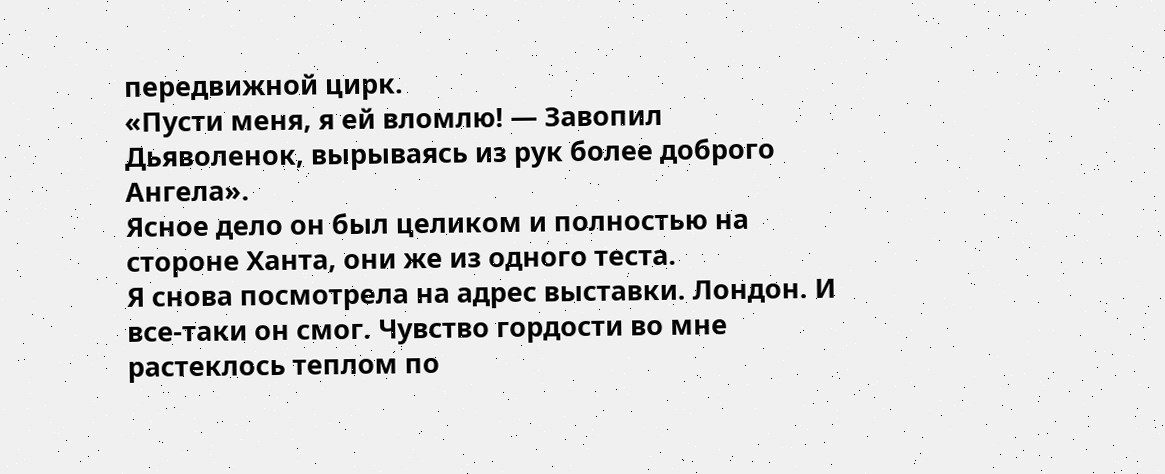передвижной цирк.
«Пусти меня, я ей вломлю! — Завопил Дьяволенок, вырываясь из рук более доброго Ангела».
Ясное дело он был целиком и полностью на стороне Ханта, они же из одного теста.
Я снова посмотрела на адрес выставки. Лондон. И все-таки он смог. Чувство гордости во мне растеклось теплом по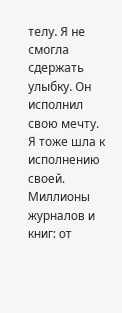телу. Я не смогла сдержать улыбку. Он исполнил свою мечту.
Я тоже шла к исполнению своей. Миллионы журналов и книг: от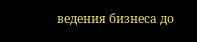ведения бизнеса до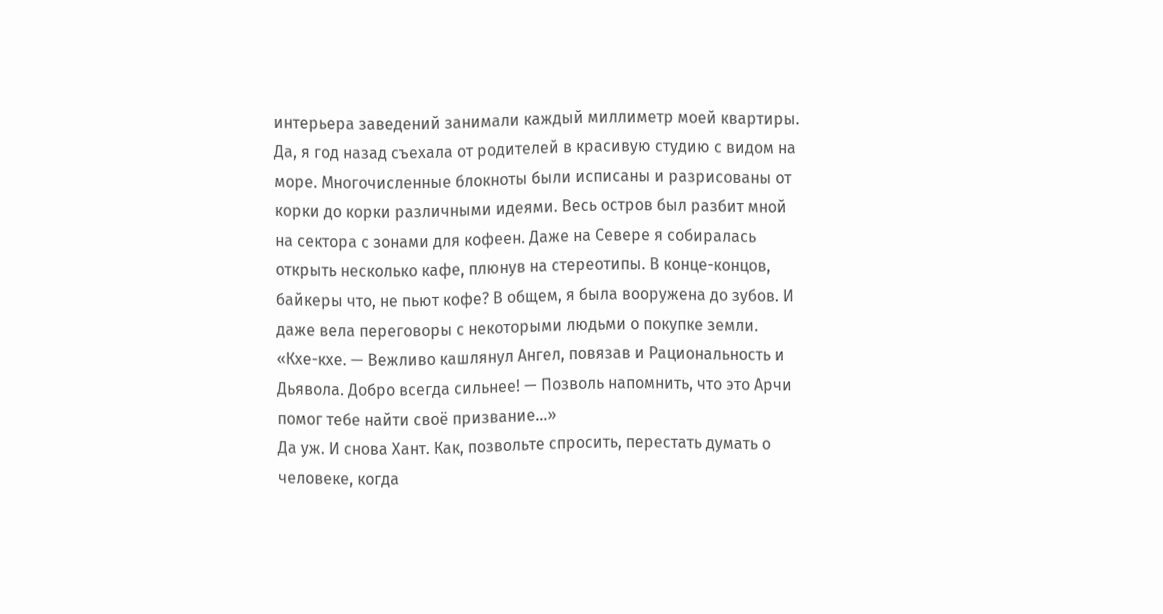интерьера заведений занимали каждый миллиметр моей квартиры. Да, я год назад съехала от родителей в красивую студию с видом на море. Многочисленные блокноты были исписаны и разрисованы от корки до корки различными идеями. Весь остров был разбит мной на сектора с зонами для кофеен. Даже на Севере я собиралась открыть несколько кафе, плюнув на стереотипы. В конце-концов, байкеры что, не пьют кофе? В общем, я была вооружена до зубов. И даже вела переговоры с некоторыми людьми о покупке земли.
«Кхе-кхе. — Вежливо кашлянул Ангел, повязав и Рациональность и Дьявола. Добро всегда сильнее! — Позволь напомнить, что это Арчи помог тебе найти своё призвание…»
Да уж. И снова Хант. Как, позвольте спросить, перестать думать о человеке, когда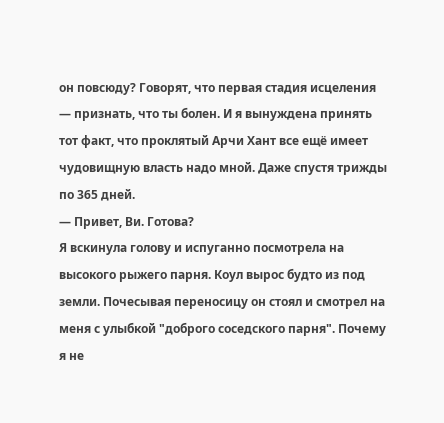он повсюду? Говорят, что первая стадия исцеления — признать, что ты болен. И я вынуждена принять тот факт, что проклятый Арчи Хант все ещё имеет чудовищную власть надо мной. Даже спустя трижды по 365 дней.
— Привет, Ви. Готова?
Я вскинула голову и испуганно посмотрела на высокого рыжего парня. Коул вырос будто из под земли. Почесывая переносицу он стоял и смотрел на меня с улыбкой "доброго соседского парня". Почему я не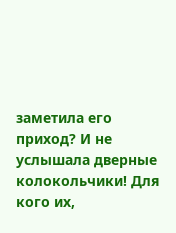заметила его приход? И не услышала дверные колокольчики! Для кого их,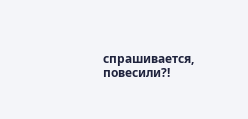спрашивается, повесили?!